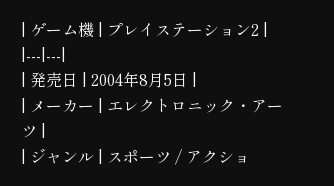| ゲーム機 | プレイステーション2 |
|---|---|
| 発売日 | 2004年8月5日 |
| メーカー | エレクトロニック・アーツ |
| ジャンル | スポーツ / アクショ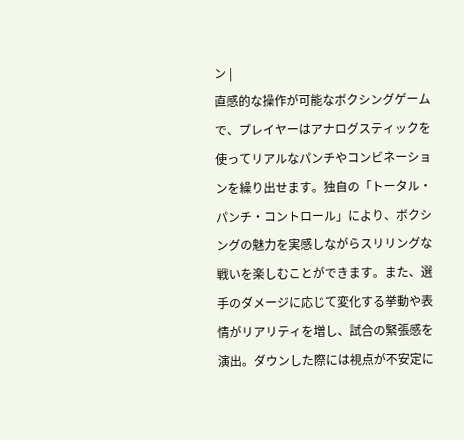ン |
直感的な操作が可能なボクシングゲームで、プレイヤーはアナログスティックを使ってリアルなパンチやコンビネーションを繰り出せます。独自の「トータル・パンチ・コントロール」により、ボクシングの魅力を実感しながらスリリングな戦いを楽しむことができます。また、選手のダメージに応じて変化する挙動や表情がリアリティを増し、試合の緊張感を演出。ダウンした際には視点が不安定に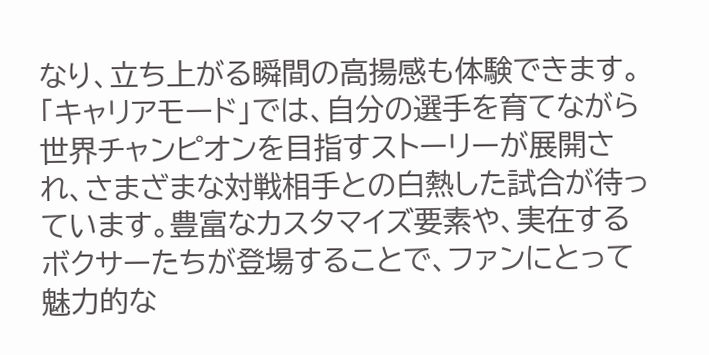なり、立ち上がる瞬間の高揚感も体験できます。「キャリアモード」では、自分の選手を育てながら世界チャンピオンを目指すストーリーが展開され、さまざまな対戦相手との白熱した試合が待っています。豊富なカスタマイズ要素や、実在するボクサーたちが登場することで、ファンにとって魅力的な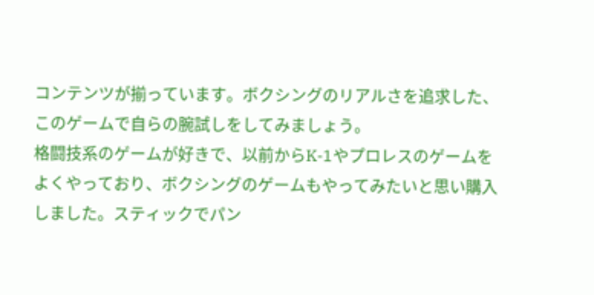コンテンツが揃っています。ボクシングのリアルさを追求した、このゲームで自らの腕試しをしてみましょう。
格闘技系のゲームが好きで、以前からK-1やプロレスのゲームをよくやっており、ボクシングのゲームもやってみたいと思い購入しました。スティックでパン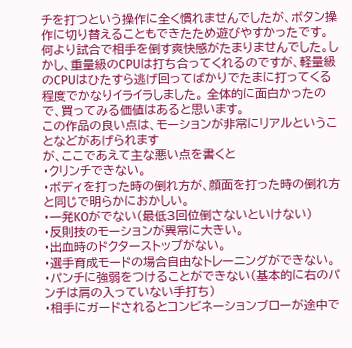チを打つという操作に全く慣れませんでしたが、ボタン操作に切り替えることもできたため遊びやすかったです。何より試合で相手を倒す爽快感がたまりませんでした。しかし、重量級のCPUは打ち合ってくれるのですが、軽量級のCPUはひたすら逃げ回ってばかりでたまに打ってくる程度でかなりイライラしました。 全体的に面白かったので、買ってみる価値はあると思います。
この作品の良い点は、モーションが非常にリアルということなどがあげられます
が、ここであえて主な悪い点を書くと
・クリンチできない。
・ボディを打った時の倒れ方が、顔面を打った時の倒れ方と同じで明らかにおかしい。
・一発KOがでない(最低3回位倒さないといけない)
・反則技のモーションが異常に大きい。
・出血時のドクターストップがない。
・選手育成モードの場合自由なトレーニングができない。
・パンチに強弱をつけることができない(基本的に右のパンチは肩の入っていない手打ち)
・相手にガードされるとコンビネーションブローが途中で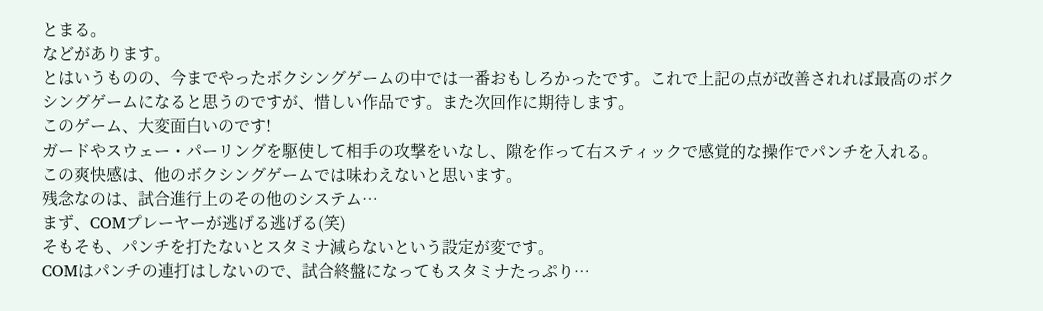とまる。
などがあります。
とはいうものの、今までやったボクシングゲームの中では一番おもしろかったです。これで上記の点が改善されれば最高のボクシングゲームになると思うのですが、惜しい作品です。また次回作に期待します。
このゲーム、大変面白いのです!
ガードやスウェー・パーリングを駆使して相手の攻撃をいなし、隙を作って右スティックで感覚的な操作でパンチを入れる。
この爽快感は、他のボクシングゲームでは味わえないと思います。
残念なのは、試合進行上のその他のシステム…
まず、COMプレーヤーが逃げる逃げる(笑)
そもそも、パンチを打たないとスタミナ減らないという設定が変です。
COMはパンチの連打はしないので、試合終盤になってもスタミナたっぷり…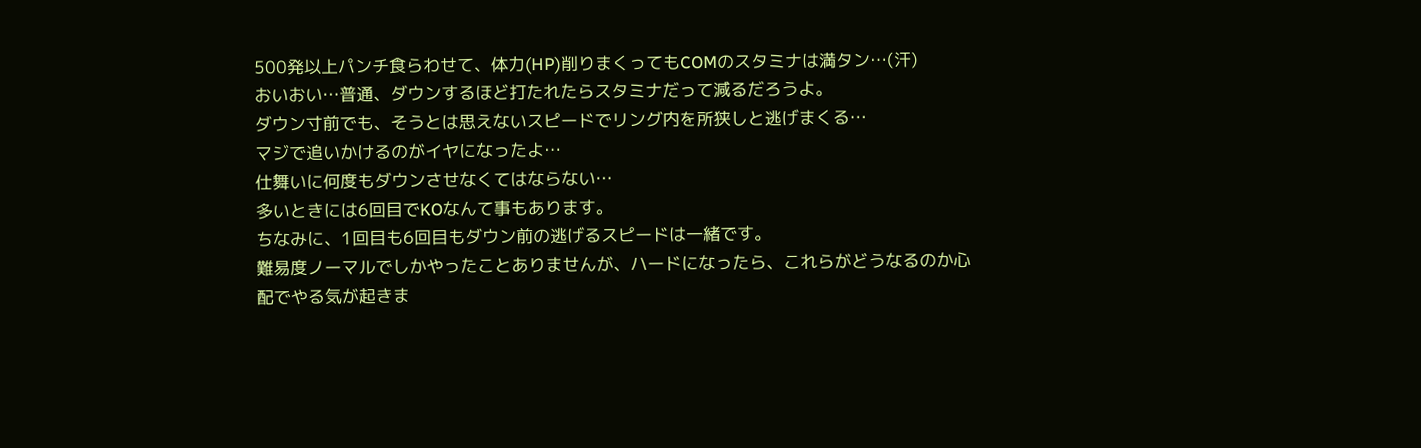500発以上パンチ食らわせて、体力(HP)削りまくってもCOMのスタミナは満タン…(汗)
おいおい…普通、ダウンするほど打たれたらスタミナだって減るだろうよ。
ダウン寸前でも、そうとは思えないスピードでリング内を所狭しと逃げまくる…
マジで追いかけるのがイヤになったよ…
仕舞いに何度もダウンさせなくてはならない…
多いときには6回目でKOなんて事もあります。
ちなみに、1回目も6回目もダウン前の逃げるスピードは一緒です。
難易度ノーマルでしかやったことありませんが、ハードになったら、これらがどうなるのか心配でやる気が起きま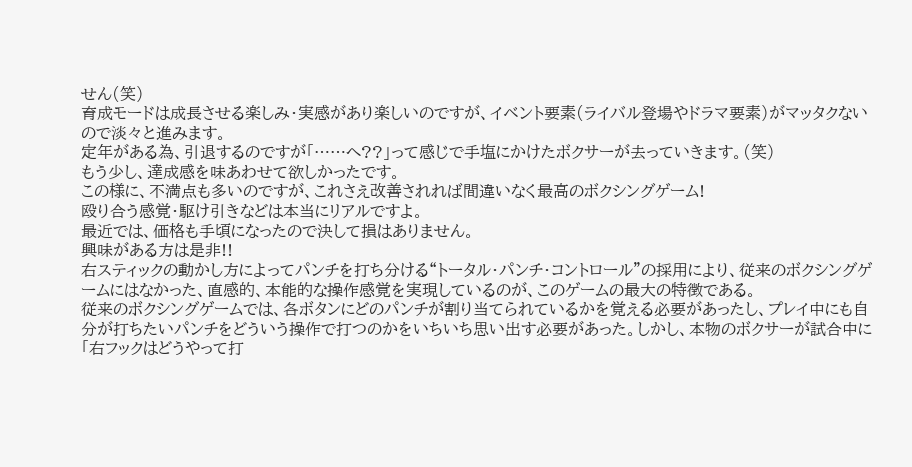せん(笑)
育成モードは成長させる楽しみ・実感があり楽しいのですが、イベント要素(ライバル登場やドラマ要素)がマッタクないので淡々と進みます。
定年がある為、引退するのですが「……へ??」って感じで手塩にかけたボクサーが去っていきます。(笑)
もう少し、達成感を味あわせて欲しかったです。
この様に、不満点も多いのですが、これさえ改善されれば間違いなく最高のボクシングゲーム!
殴り合う感覚・駆け引きなどは本当にリアルですよ。
最近では、価格も手頃になったので決して損はありません。
興味がある方は是非!!
右スティックの動かし方によってパンチを打ち分ける“トータル・パンチ・コントロール”の採用により、従来のボクシングゲームにはなかった、直感的、本能的な操作感覚を実現しているのが、このゲームの最大の特徴である。
従来のボクシングゲームでは、各ボタンにどのパンチが割り当てられているかを覚える必要があったし、プレイ中にも自分が打ちたいパンチをどういう操作で打つのかをいちいち思い出す必要があった。しかし、本物のボクサーが試合中に「右フックはどうやって打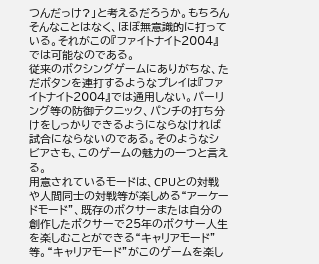つんだっけ?」と考えるだろうか。もちろんそんなことはなく、ほぼ無意識的に打っている。それがこの『ファイトナイト2004』では可能なのである。
従来のボクシングゲームにありがちな、ただボタンを連打するようなプレイは『ファイトナイト2004』では通用しない。パーリング等の防御テクニック、パンチの打ち分けをしっかりできるようにならなければ試合にならないのである。そのようなシビアさも、このゲームの魅力の一つと言える。
用意されているモードは、CPUとの対戦や人間同士の対戦等が楽しめる“アーケードモード”、既存のボクサーまたは自分の創作したボクサーで25年のボクサー人生を楽しむことができる“キャリアモード”等。“キャリアモード”がこのゲームを楽し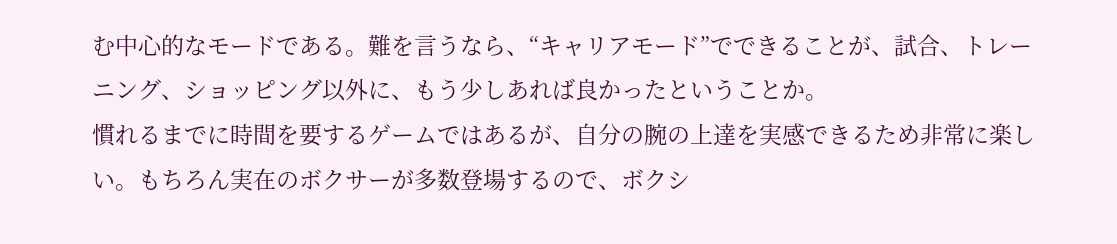む中心的なモードである。難を言うなら、“キャリアモード”でできることが、試合、トレーニング、ショッピング以外に、もう少しあれば良かったということか。
慣れるまでに時間を要するゲームではあるが、自分の腕の上達を実感できるため非常に楽しい。もちろん実在のボクサーが多数登場するので、ボクシ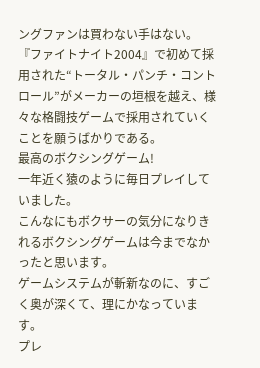ングファンは買わない手はない。
『ファイトナイト2004』で初めて採用された“トータル・パンチ・コントロール”がメーカーの垣根を越え、様々な格闘技ゲームで採用されていくことを願うばかりである。
最高のボクシングゲーム!
一年近く猿のように毎日プレイしていました。
こんなにもボクサーの気分になりきれるボクシングゲームは今までなかったと思います。
ゲームシステムが斬新なのに、すごく奥が深くて、理にかなっています。
プレ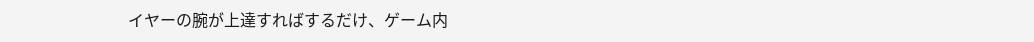イヤーの腕が上達すればするだけ、ゲーム内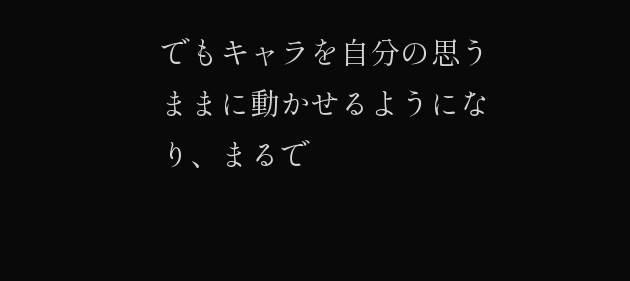でもキャラを自分の思うままに動かせるようになり、まるで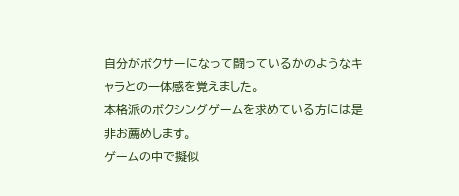自分がボクサーになって闘っているかのようなキャラとの一体感を覚えました。
本格派のボクシングゲームを求めている方には是非お薦めします。
ゲームの中で擬似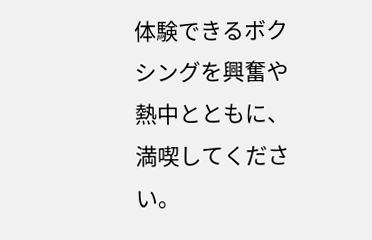体験できるボクシングを興奮や熱中とともに、満喫してください。